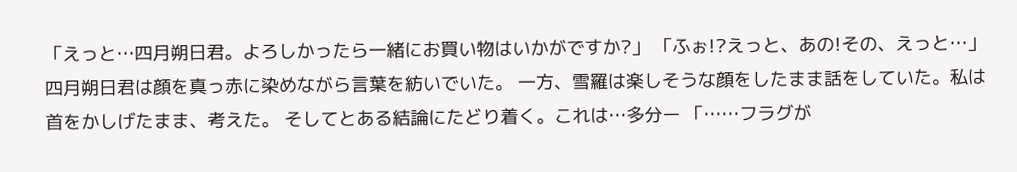「えっと…四月朔日君。よろしかったら一緒にお買い物はいかがですか?」 「ふぉ!?えっと、あの!その、えっと…」 四月朔日君は顔を真っ赤に染めながら言葉を紡いでいた。 一方、雪羅は楽しそうな顔をしたまま話をしていた。私は首をかしげたまま、考えた。 そしてとある結論にたどり着く。これは…多分ー 「……フラグが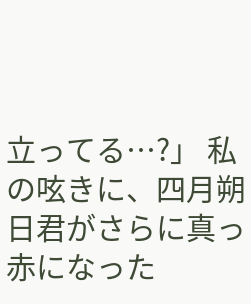立ってる…?」 私の呟きに、四月朔日君がさらに真っ赤になった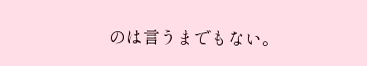のは言うまでもない。